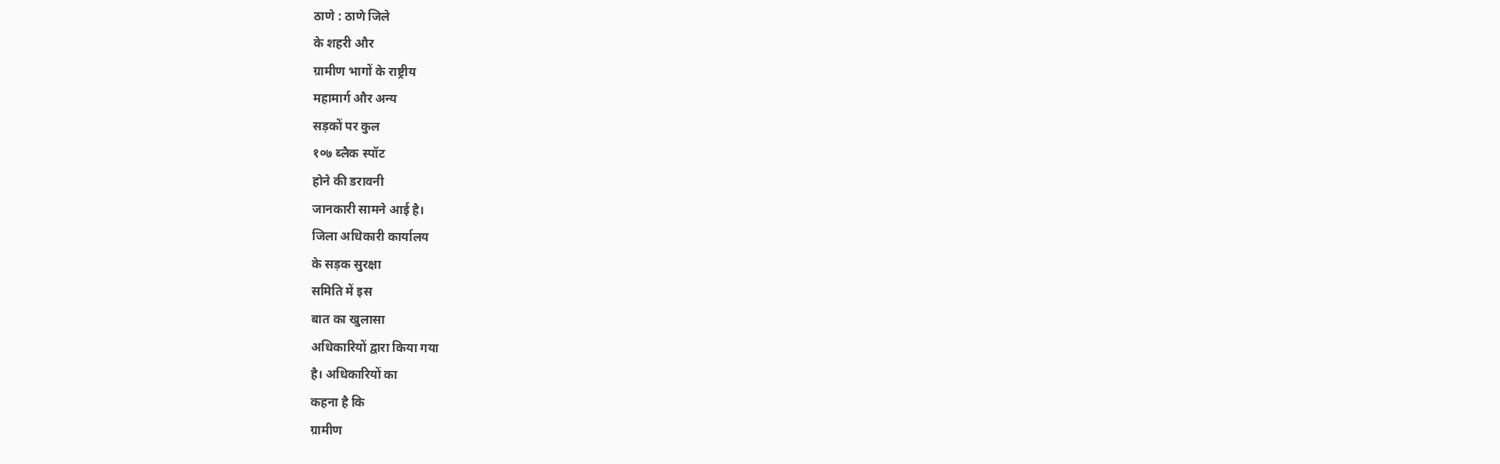ठाणे : ठाणे जिले
के शहरी और
ग्रामीण भागों के राष्ट्रीय
महामार्ग और अन्य
सड़कों पर कुल
१०७ ब्लैक स्पॉट
होने की डरावनी
जानकारी सामने आई है।
जिला अधिकारी कार्यालय
के सड़क सुरक्षा
समिति में इस
बात का खुलासा
अधिकारियों द्वारा किया गया
है। अधिकारियों का
कहना है कि
ग्रामीण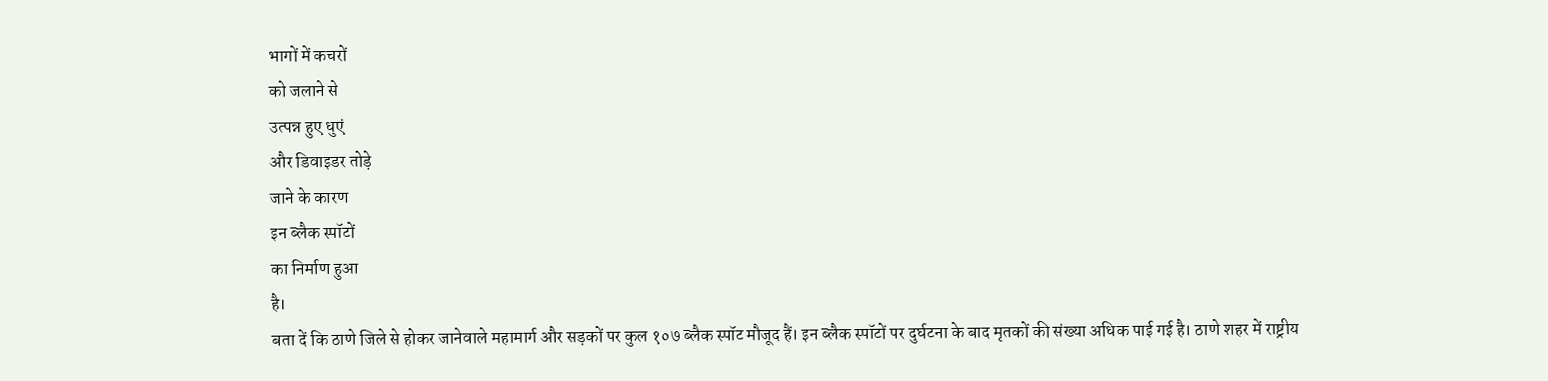भागों में कचरों
को जलाने से
उत्पन्न हुए धुएं
और डिवाइडर तोड़े
जाने के कारण
इन ब्लैक स्पॉटों
का निर्माण हुआ
है।
बता दें कि ठाणे जिले से होकर जानेवाले महामार्ग और सड़कों पर कुल १०७ ब्लैक स्पॉट मौजूद हैं। इन ब्लैक स्पॉटों पर दुर्घटना के बाद मृतकों की संख्या अधिक पाई गई है। ठाणे शहर में राष्ट्रीय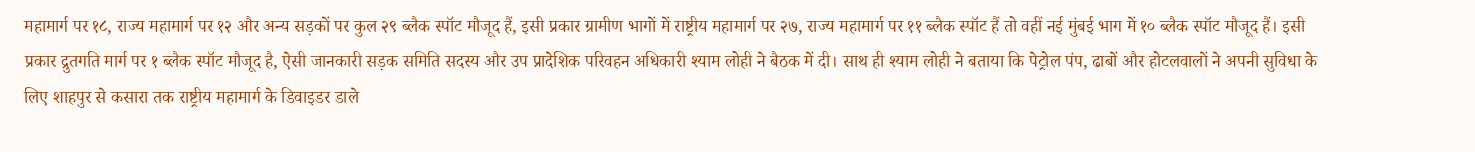महामार्ग पर १८, राज्य महामार्ग पर १२ और अन्य सड़कों पर कुल २९ ब्लैक स्पॉट मौजूद हैं, इसी प्रकार ग्रामीण भागों में राष्ट्रीय महामार्ग पर २७, राज्य महामार्ग पर ११ ब्लैक स्पॉट हैं तो वहीं नई मुंबई भाग में १० ब्लैक स्पॉट मौजूद हैं। इसी प्रकार द्रुतगति मार्ग पर १ ब्लैक स्पॉट मौजूद है, ऐसी जानकारी सड़क समिति सदस्य और उप प्रादेशिक परिवहन अधिकारी श्याम लोही ने बैठक में दी। साथ ही श्याम लोही ने बताया कि पेट्रोल पंप, ढाबों और होटलवालों ने अपनी सुविधा के लिए शाहपुर से कसारा तक राष्ट्रीय महामार्ग के डिवाइडर डाले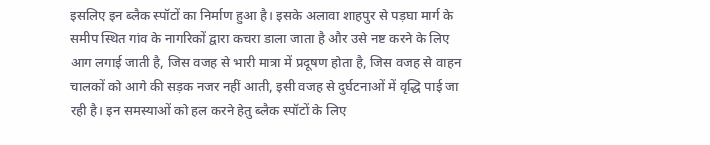इसलिए इन ब्लैक स्पॉटों का निर्माण हुआ है। इसके अलावा शाहपुर से पड़घा मार्ग के समीप स्थित गांव के नागरिकों द्वारा कचरा डाला जाता है और उसे नष्ट करने के लिए आग लगाई जाती है, जिस वजह से भारी मात्रा में प्रदूषण होता है, जिस वजह से वाहन चालकों को आगे की सड़क नजर नहीं आती, इसी वजह से दुर्घटनाओं में वृद्धि पाई जा रही है। इन समस्याओं को हल करने हेतु ब्लैक स्पॉटों के लिए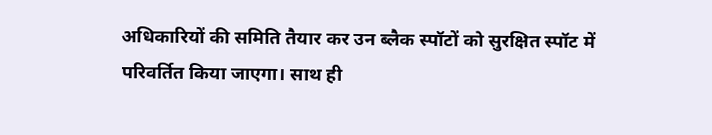अधिकारियों की समिति तैयार कर उन ब्लैक स्पॉटों को सुरक्षित स्पॉट में परिवर्तित किया जाएगा। साथ ही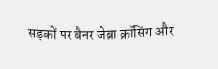सड़कों पर बैनर जेब्रा क्रॉसिंग और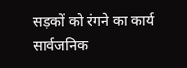सड़कों को रंगने का कार्य सार्वजनिक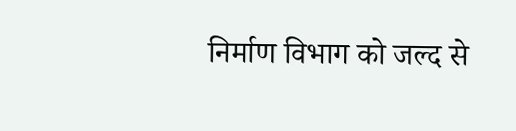निर्माण विभाग को जल्द से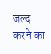जल्द करने का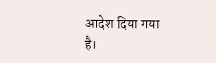आदेश दिया गया है।